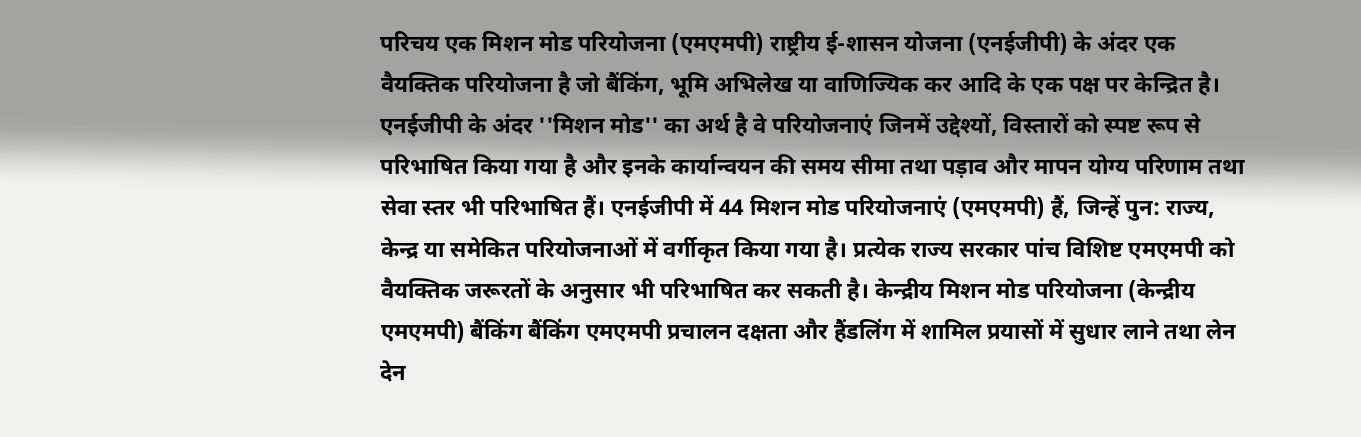परिचय एक मिशन मोड परियोजना (एमएमपी) राष्ट्रीय ई-शासन योजना (एनईजीपी) के अंदर एक वैयक्तिक परियोजना है जो बैंकिंग, भूमि अभिलेख या वाणिज्यिक कर आदि के एक पक्ष पर केन्द्रित है। एनईजीपी के अंदर ''मिशन मोड'' का अर्थ है वे परियोजनाएं जिनमें उद्देश्यों, विस्तारों को स्पष्ट रूप से परिभाषित किया गया है और इनके कार्यान्वयन की समय सीमा तथा पड़ाव और मापन योग्य परिणाम तथा सेवा स्तर भी परिभाषित हैं। एनईजीपी में 44 मिशन मोड परियोजनाएं (एमएमपी) हैं, जिन्हें पुन: राज्य, केन्द्र या समेकित परियोजनाओं में वर्गीकृत किया गया है। प्रत्येक राज्य सरकार पांच विशिष्ट एमएमपी को वैयक्तिक जरूरतों के अनुसार भी परिभाषित कर सकती है। केन्द्रीय मिशन मोड परियोजना (केन्द्रीय एमएमपी) बैंकिंग बैंकिंग एमएमपी प्रचालन दक्षता और हैंडलिंग में शामिल प्रयासों में सुधार लाने तथा लेन देन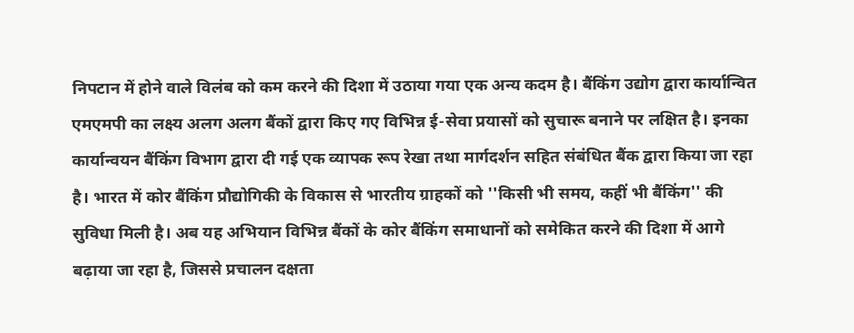निपटान में होने वाले विलंब को कम करने की दिशा में उठाया गया एक अन्य कदम है। बैंकिंग उद्योग द्वारा कार्यान्वित एमएमपी का लक्ष्य अलग अलग बैंकों द्वारा किए गए विभिन्न ई-सेवा प्रयासों को सुचारू बनाने पर लक्षित है। इनका कार्यान्वयन बैंकिंग विभाग द्वारा दी गई एक व्यापक रूप रेखा तथा मार्गदर्शन सहित संबंधित बैंक द्वारा किया जा रहा है। भारत में कोर बैंकिंग प्रौद्योगिकी के विकास से भारतीय ग्राहकों को ''किसी भी समय, कहीं भी बैंकिंग'' की सुविधा मिली है। अब यह अभियान विभिन्न बैंकों के कोर बैंकिंग समाधानों को समेकित करने की दिशा में आगे बढ़ाया जा रहा है, जिससे प्रचालन दक्षता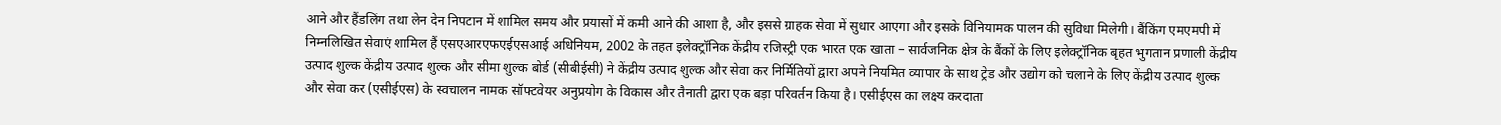आने और हैंडलिंग तथा लेन देन निपटान में शामिल समय और प्रयासों में कमी आने की आशा है, और इससे ग्राहक सेवा में सुधार आएगा और इसके विनियामक पालन की सुविधा मिलेगी। बैंकिंग एमएमपी में निम्नलिखित सेवाएं शामिल हैं एसएआरएफएईएसआई अधिनियम, 2002 के तहत इलेक्ट्रॉनिक केंद्रीय रजिस्ट्री एक भारत एक खाता – सार्वजनिक क्षेत्र के बैंकों के लिए इलेक्ट्रॉनिक बृहत भुगतान प्रणाली केंद्रीय उत्पाद शुल्क केंद्रीय उत्पाद शुल्क और सीमा शुल्क बोर्ड (सीबीईसी) ने केंद्रीय उत्पाद शुल्क और सेवा कर निर्मितियों द्वारा अपने नियमित व्यापार के साथ ट्रेड और उद्योग को चलाने के लिए केंद्रीय उत्पाद शुल्क और सेवा कर (एसीईएस) के स्वचालन नामक सॉफ्टवेयर अनुप्रयोग के विकास और तैनाती द्वारा एक बड़ा परिवर्तन किया है। एसीईएस का लक्ष्य करदाता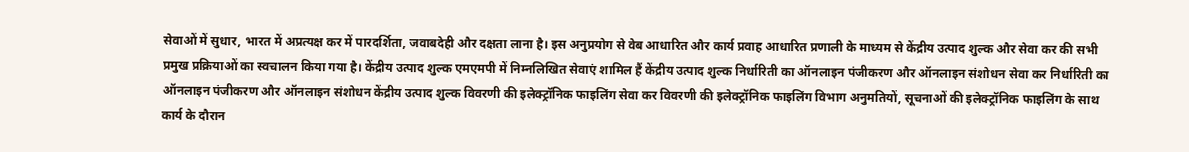सेवाओं में सुधार, भारत में अप्रत्यक्ष कर में पारदर्शिता, जवाबदेही और दक्षता लाना है। इस अनुप्रयोग से वेब आधारित और कार्य प्रवाह आधारित प्रणाली के माध्यम से केंद्रीय उत्पाद शुल्क और सेवा कर की सभी प्रमुख प्रक्रियाओं का स्वचालन किया गया है। केंद्रीय उत्पाद शुल्क एमएमपी में निम्नलिखित सेवाएं शामिल हैं केंद्रीय उत्पाद शुल्क निर्धारिती का ऑनलाइन पंजीकरण और ऑनलाइन संशोधन सेवा कर निर्धारिती का ऑनलाइन पंजीकरण और ऑनलाइन संशोधन केंद्रीय उत्पाद शुल्क विवरणी की इलेक्ट्रॉनिक फाइलिंग सेवा कर विवरणी की इलेक्ट्रॉनिक फाइलिंग विभाग अनुमतियों, सूचनाओं की इलेक्ट्रॉनिक फाइलिंग के साथ कार्य के दौरान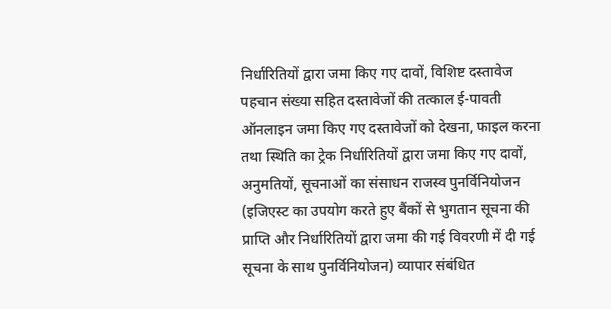निर्धारितियों द्वारा जमा किए गए दावों, विशिष्ट दस्तावेज पहचान संख्या सहित दस्तावेजों की तत्काल ई-पावती ऑनलाइन जमा किए गए दस्तावेजों को देखना, फाइल करना तथा स्थिति का ट्रेक निर्धारितियों द्वारा जमा किए गए दावों, अनुमतियों, सूचनाओं का संसाधन राजस्व पुनर्विनियोजन (इजिएस्ट का उपयोग करते हुए बैंकों से भुगतान सूचना की प्राप्ति और निर्धारितियों द्वारा जमा की गई विवरणी में दी गई सूचना के साथ पुनर्विनियोजन) व्यापार संबंधित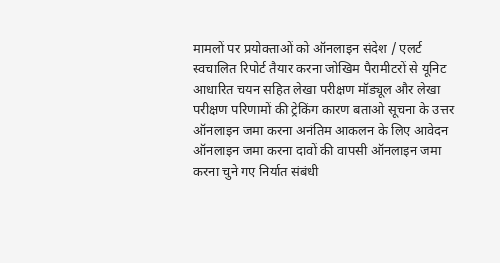मामलों पर प्रयोक्ताओं को ऑनलाइन संदेश / एलर्ट स्वचालित रिपोर्ट तैयार करना जोखिम पैरामीटरों से यूनिट आधारित चयन सहित लेखा परीक्षण मॉड्यूल और लेखा परीक्षण परिणामों की ट्रेकिंग कारण बताओ सूचना के उत्तर ऑनलाइन जमा करना अनंतिम आकलन के लिए आवेदन ऑनलाइन जमा करना दावों की वापसी ऑनलाइन जमा करना चुने गए निर्यात संबंधी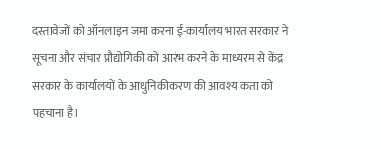दस्तावेजों को ऑनलाइन जमा करना ई-कार्यालय भारत सरकार ने सूचना और संचार प्रौद्योगिकी को आरंभ करने के माध्यरम से केंद्र सरकार के कार्यालयों के आधुनिकीकरण की आवश्य कता को पहचाना है।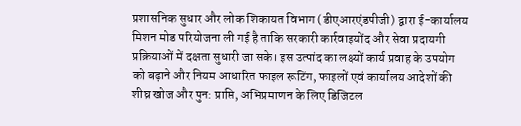प्रशासनिक सुधार और लोक शिकायत विभाग (डीएआरएंडपीजी) द्वारा ई-कार्यालय मिशन मोड परियोजना ली गई है ताकि सरकारी कार्रवाइयोंद और सेवा प्रदायगी प्रक्रियाओं में दक्षता सुधारी जा सके। इस उत्पांद का लक्ष्यों कार्य प्रवाह के उपयोग को बढ़ाने और नियम आधारित फाइल रूटिंग, फाइलों एवं कार्यालय आदेशों की शीघ्र खोज और पुन: प्राप्ति, अभिप्रमाणन के लिए डिजिटल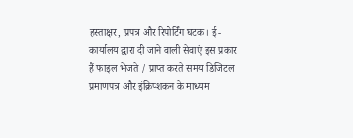हस्ताक्षर, प्रपत्र और रिपोर्टिंग घटक। ई-कार्यालय द्वारा दी जाने वाली सेवाएं इस प्रकार हैं फाइल भेजते / प्राप्त करते समय डिजिटल प्रमाणपत्र और इंक्रिप्शकन के माध्यम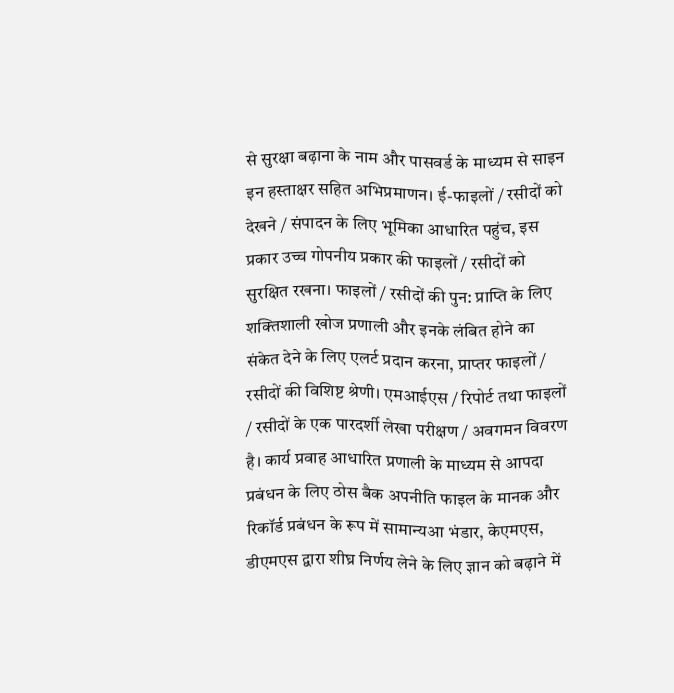से सुरक्षा बढ़ाना के नाम और पासवर्ड के माध्यम से साइन इन हस्ताक्षर सहित अभिप्रमाणन। ई-फाइलों / रसीदों को देखने / संपादन के लिए भूमिका आधारित पहुंच, इस प्रकार उच्च गोपनीय प्रकार की फाइलों / रसीदों को सुरक्षित रखना। फाइलों / रसीदों की पुन: प्राप्ति के लिए शक्तिशाली खोज प्रणाली और इनके लंबित होने का संकेत देने के लिए एलर्ट प्रदान करना, प्राप्तर फाइलों / रसीदों की विशिष्ट श्रेणी। एमआईएस / रिपोर्ट तथा फाइलों / रसीदों के एक पारदर्शी लेखा परीक्षण / अवगमन विवरण है। कार्य प्रवाह आधारित प्रणाली के माध्यम से आपदा प्रबंधन के लिए ठोस बैक अपनीति फाइल के मानक और रिकॉर्ड प्रबंधन के रूप में सामान्यआ भंडार, केएमएस, डीएमएस द्वारा शीघ्र निर्णय लेने के लिए ज्ञान को बढ़ाने में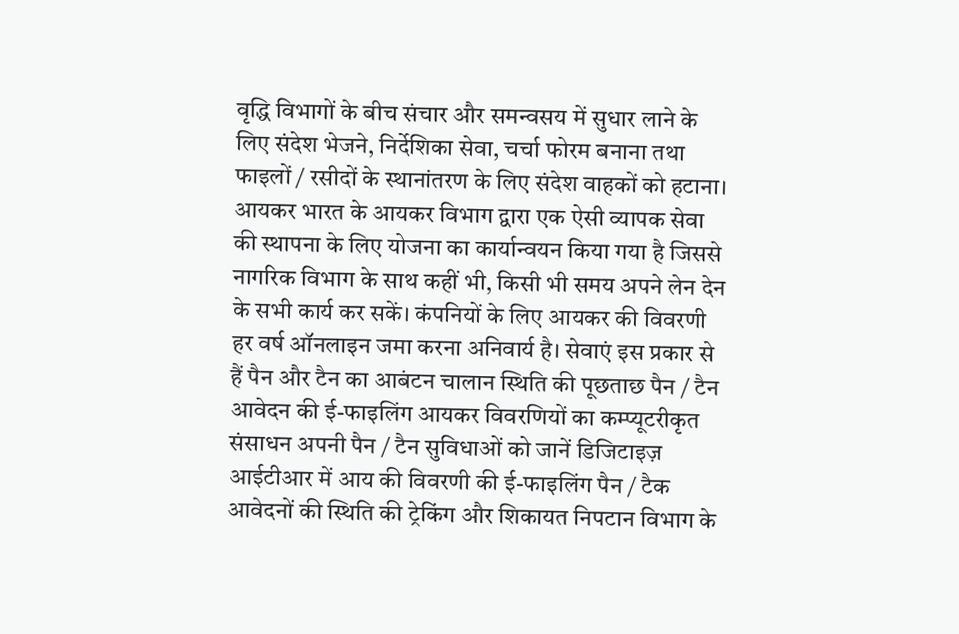वृद्धि विभागों के बीच संचार और समन्वसय में सुधार लाने के लिए संदेश भेजने, निर्देशिका सेवा, चर्चा फोरम बनाना तथा फाइलों / रसीदों के स्थानांतरण के लिए संदेश वाहकों को हटाना। आयकर भारत के आयकर विभाग द्वारा एक ऐसी व्यापक सेवा की स्थापना के लिए योजना का कार्यान्वयन किया गया है जिससे नागरिक विभाग के साथ कहीं भी, किसी भी समय अपने लेन देन के सभी कार्य कर सकें। कंपनियों के लिए आयकर की विवरणी हर वर्ष ऑनलाइन जमा करना अनिवार्य है। सेवाएं इस प्रकार से हैं पैन और टैन का आबंटन चालान स्थिति की पूछताछ पैन / टैन आवेदन की ई-फाइलिंग आयकर विवरणियों का कम्प्यूटरीकृत संसाधन अपनी पैन / टैन सुविधाओं को जानें डिजिटाइज़ आईटीआर में आय की विवरणी की ई-फाइलिंग पैन / टैक आवेदनों की स्थिति की ट्रेकिंग और शिकायत निपटान विभाग के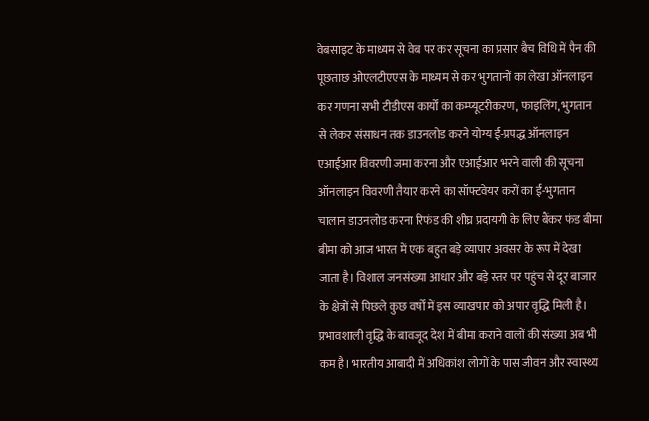वेबसाइट के माध्यम से वेब पर कर सूचना का प्रसार बैच विधि में पैन की पूछताछ ओएलटीएएस के माध्यम से कर भुगतानों का लेखा ऑनलाइन कर गणना सभी टीडीएस कार्यों का कम्प्यूटरीकरण, फाइलिंग, भुगतान से लेकर संसाधन तक डाउनलोड करने योग्य ई-प्रपद्ध ऑनलाइन एआईआर विवरणी जमा करना और एआईआर भरने वाली की सूचना ऑनलाइन विवरणी तैयार करने का सॉफ्टवेयर करों का ई-भुगतान चालान डाउनलोड करना रिफंड की शीघ्र प्रदायगी के लिए बैंकर फंड बीमा बीमा को आज भारत में एक बहुत बड़े व्यापार अवसर के रूप में देखा जाता है। विशाल जनसंख्या आधार और बड़े स्तर पर पहुंच से दूर बाजार के क्षेत्रों से पिछले कुछ वर्षों में इस व्याखपार को अपार वृद्धि मिली है। प्रभावशाली वृद्धि के बावजूद देश में बीमा कराने वालों की संख्या अब भी कम है। भारतीय आबादी में अधिकांश लोगों के पास जीवन और स्वास्थ्य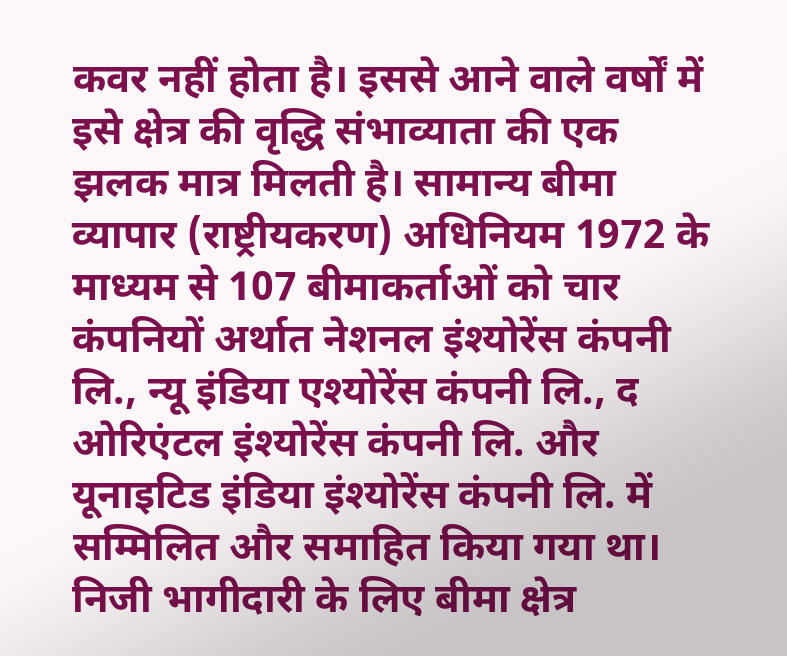कवर नहीं होता है। इससे आने वाले वर्षों में इसे क्षेत्र की वृद्धि संभाव्याता की एक झलक मात्र मिलती है। सामान्य बीमा व्यापार (राष्ट्रीयकरण) अधिनियम 1972 के माध्यम से 107 बीमाकर्ताओं को चार कंपनियों अर्थात नेशनल इंश्योरेंस कंपनी लि., न्यू इंडिया एश्योरेंस कंपनी लि., द ओरिएंटल इंश्योरेंस कंपनी लि. और यूनाइटिड इंडिया इंश्योरेंस कंपनी लि. में सम्मिलित और समाहित किया गया था। निजी भागीदारी के लिए बीमा क्षेत्र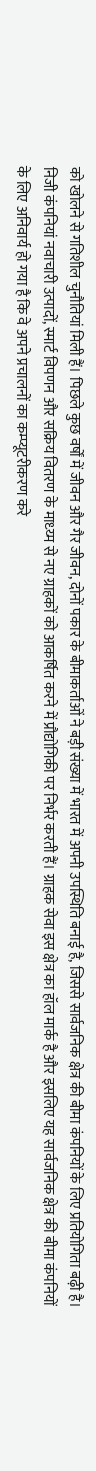को खोलने से गतिशील चुनौतियां मिली हैं। पिछले कुछ वर्षों में जीवन और गैर जीवन, दोनों पकार के बीमाकर्ताओं ने बड़ी संख्या में भारत में अपनी उपस्थिति बनाई है, जिससे सार्वजनिक क्षेत्र की बीमा कंपनियों के लिए प्रतियोगिता बढ़ी है। निजी कंपनियां नवाचारी उत्पादों, स्मार्ट विपणन और सक्रिय वितरण के माध्य्म से नए ग्राहकों को आकर्षित करने में प्रौद्योगिकी पर निर्भर करती हैं। ग्राहक सेवा इस क्षेत्र का हॉल मार्क है और इसलिए यह सार्वजनिक क्षेत्र की बीमा कंपनियों के लिए अनिवार्य हो गया है कि वे अपने प्रचालनों का कम्प्यूटरीकरण करे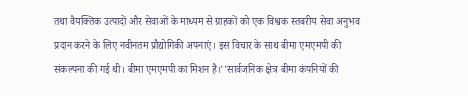तथा वैयक्तिक उत्पादों और सेवाओं के माध्यम से ग्राहकों को एक विश्वक स्तबरीय सेवा अनुभव प्रदान करने के लिए नवीनतम प्रौद्योगिकी अपनाएं। इस विचार के साथ बीमा एमएमपी की संकल्पना की गई थी। बीमा एमएमपी का मिशन है।''सार्वजनिक क्षेत्र बीमा कंपनियों की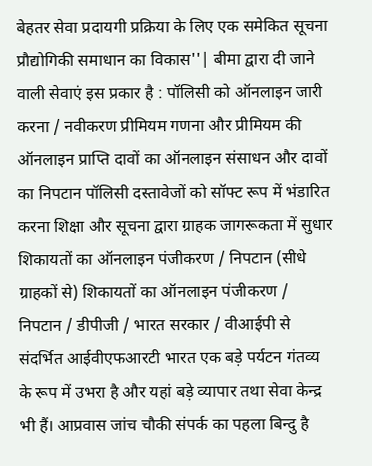बेहतर सेवा प्रदायगी प्रक्रिया के लिए एक समेकित सूचना प्रौद्योगिकी समाधान का विकास''| बीमा द्वारा दी जाने वाली सेवाएं इस प्रकार है : पॉलिसी को ऑनलाइन जारी करना / नवीकरण प्रीमियम गणना और प्रीमियम की ऑनलाइन प्राप्ति दावों का ऑनलाइन संसाधन और दावों का निपटान पॉलिसी दस्तावेजों को सॉफ्ट रूप में भंडारित करना शिक्षा और सूचना द्वारा ग्राहक जागरूकता में सुधार शिकायतों का ऑनलाइन पंजीकरण / निपटान (सीधे ग्राहकों से) शिकायतों का ऑनलाइन पंजीकरण / निपटान / डीपीजी / भारत सरकार / वीआईपी से संदर्भित आईवीएफआरटी भारत एक बड़े पर्यटन गंतव्य के रूप में उभरा है और यहां बड़े व्यापार तथा सेवा केन्द्र भी हैं। आप्रवास जांच चौकी संपर्क का पहला बिन्दु है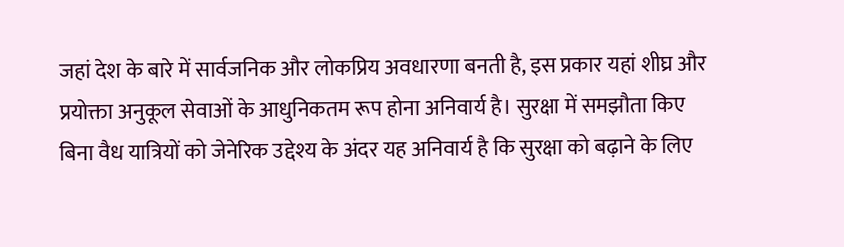जहां देश के बारे में सार्वजनिक और लोकप्रिय अवधारणा बनती है, इस प्रकार यहां शीघ्र और प्रयोक्ता अनुकूल सेवाओं के आधुनिकतम रूप होना अनिवार्य है। सुरक्षा में समझौता किए बिना वैध यात्रियों को जेनेरिक उद्देश्य के अंदर यह अनिवार्य है कि सुरक्षा को बढ़ाने के लिए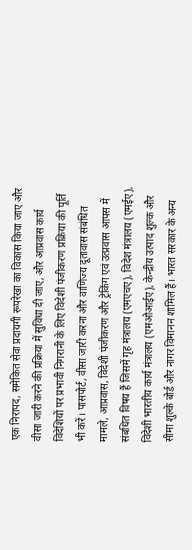एक निरापद, समेकित सेवा प्रदायगी रूपरेखा का विकास किया जाए और वीसा जारी करने की प्रक्रिया में सुविधा दी जाए, और आप्रवास कार्य विदेशियों पर प्रभावी निगरानी के लिए विदेशी पंजीकरण प्रक्रिया की पूर्ति भी करें। पासपोर्ट, वीसा जारी करना और वाणिज्य दूतावास संबंधित मामले, आप्रवास, विदेशी पंजीकरण और ट्रेकिंग एवं उत्प्रवास आपस में संबधित विषय हैं जिसमें गृह मंत्रालय (एमएचए), विदेश मंत्रालय (एमईए), विदेशी भारतीय कार्य मंत्रालय (एमओआईए), केन्द्रीय उत्पाद शुल्क और सीमा शुल्के बोर्ड और नागर विमानन शामिल हैं। भारत सरकार के अन्य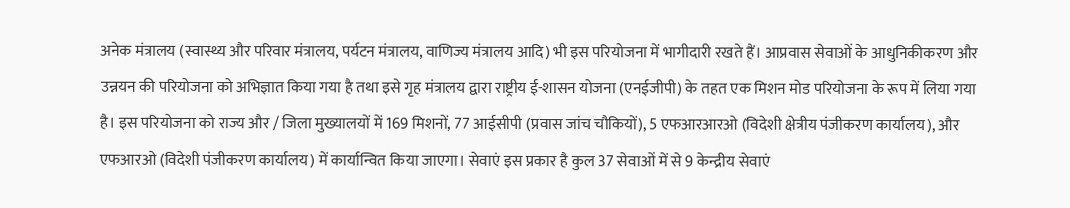अनेक मंत्रालय (स्वास्थ्य और परिवार मंत्रालय, पर्यटन मंत्रालय, वाणिज्य मंत्रालय आदि) भी इस परियोजना में भागीदारी रखते हैं। आप्रवास सेवाओं के आधुनिकीकरण और उन्नयन की परियोजना को अभिज्ञात किया गया है तथा इसे गृह मंत्रालय द्वारा राष्ट्रीय ई-शासन योजना (एनईजीपी) के तहत एक मिशन मोड परियोजना के रूप में लिया गया है। इस परियोजना को राज्य और / जिला मुख्यालयों में 169 मिशनों, 77 आईसीपी (प्रवास जांच चौकियों), 5 एफआरआरओ (विदेशी क्षेत्रीय पंजीकरण कार्यालय), और एफआरओ (विदेशी पंजीकरण कार्यालय) में कार्यान्वित किया जाएगा। सेवाएं इस प्रकार है कुल 37 सेवाओं में से 9 केन्द्रीय सेवाएं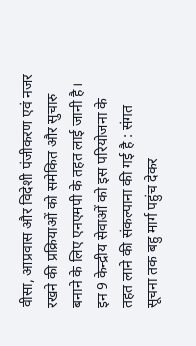वीसा, आप्रवास और विदेशी पंजीकरण एवं नजर रखने की प्रक्रियाओं को समेकित और सुचारु बनाने के लिए एनएमपी के तहत लाई जानी है। इन 9 केन्द्रीय सेवाओं को इस परियोजना के तहत लाने की संकल्पाना की गई है : संगत सूचना तक बहु मार्ग पहुंच देकर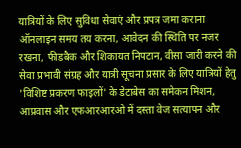यात्रियों के लिए सुविधा सेवाएं और प्रपत्र जमा कराना ऑनलाइन समय तय करना, आवेदन की स्थिति पर नजर रखना, फीडबैक और शिकायत निपटान, वीसा जारी करने की सेवा प्रभावी संग्रह और यात्री सूचना प्रसार के लिए यात्रियों हेतु 'विशिष्ट प्रकरण फाइलों' के डेटाबेस का समेकन मिशन, आप्रवास और एफआरआरओ में दस्ता वेज सत्यापन और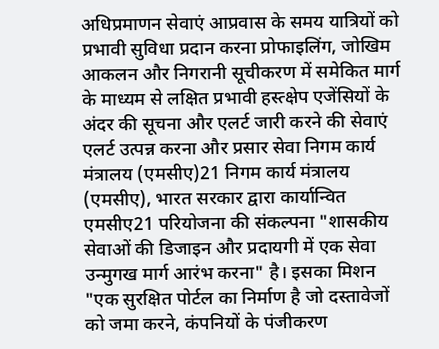अधिप्रमाणन सेवाएं आप्रवास के समय यात्रियों को प्रभावी सुविधा प्रदान करना प्रोफाइलिंग, जोखिम आकलन और निगरानी सूचीकरण में समेकित मार्ग के माध्यम से लक्षित प्रभावी हस्त्क्षेप एजेंसियों के अंदर की सूचना और एलर्ट जारी करने की सेवाएं एलर्ट उत्पन्न करना और प्रसार सेवा निगम कार्य मंत्रालय (एमसीए)21 निगम कार्य मंत्रालय (एमसीए), भारत सरकार द्वारा कार्यान्वित एमसीए21 परियोजना की संकल्पना "शासकीय सेवाओं की डिजाइन और प्रदायगी में एक सेवा उन्मुगख मार्ग आरंभ करना" है। इसका मिशन "एक सुरक्षित पोर्टल का निर्माण है जो दस्तावेजों को जमा करने, कंपनियों के पंजीकरण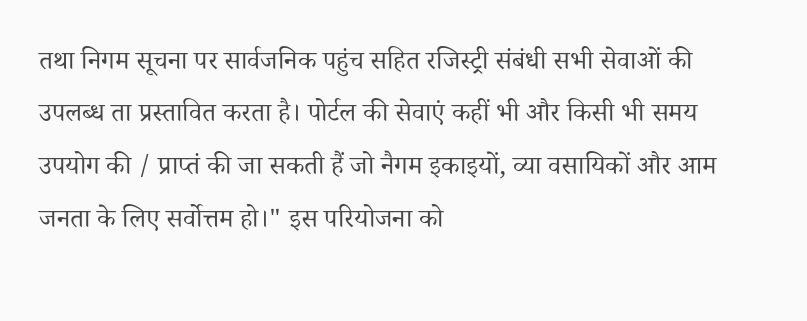तथा निगम सूचना पर सार्वजनिक पहुंच सहित रजिस्ट्री संबंधी सभी सेवाओं की उपलब्ध ता प्रस्तावित करता है। पोर्टल की सेवाएं कहीं भी और किसी भी समय उपयोग की / प्राप्तं की जा सकती हैं जो नैगम इकाइयों, व्या वसायिकों और आम जनता के लिए सर्वोत्तम हो।" इस परियोजना को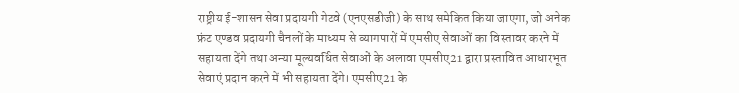राष्ट्रीय ई-शासन सेवा प्रदायगी गेटवे (एनएसडीजी) के साथ समेकित किया जाएगा, जो अनेक फ्रंट एण्डव प्रदायगी चैनलों के माध्यम से व्यागपारों में एमसीए सेवाओं का विस्तावर करने में सहायता देंगे तथा अन्या मूल्यवर्धित सेवाओं के अलावा एमसीए21 द्वारा प्रस्तावित आधारभूत सेवाएं प्रदान करने में भी सहायता देंगे। एमसीए21 के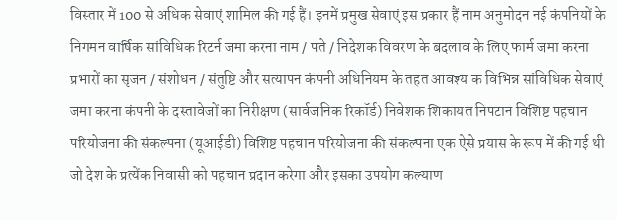विस्तार में 100 से अधिक सेवाएं शामिल की गई हैं। इनमें प्रमुख सेवाएं इस प्रकार हैं नाम अनुमोदन नई कंपनियों के निगमन वार्षिक सांविधिक रिटर्न जमा करना नाम / पते / निदेशक विवरण के बदलाव के लिए फार्म जमा करना प्रभारों का सृजन / संशोधन / संतुष्टि और सत्यापन कंपनी अधिनियम के तहत आवश्य क विभिन्न सांविधिक सेवाएं जमा करना कंपनी के दस्तावेजों का निरीक्षण (सार्वजनिक रिकॉर्ड) निवेशक शिकायत निपटान विशिष्ट पहचान परियोजना की संकल्पना (यूआईडी) विशिष्ट पहचान परियोजना की संकल्पना एक ऐसे प्रयास के रूप में की गई थी जो देश के प्रत्येंक निवासी को पहचान प्रदान करेगा और इसका उपयोग कल्याण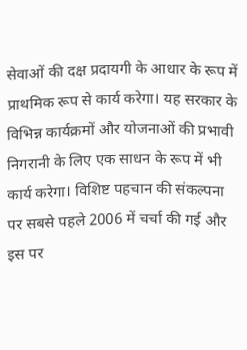सेवाओं की दक्ष प्रदायगी के आधार के रूप में प्राथमिक रूप से कार्य करेगा। यह सरकार के विभिन्न कार्यक्रमों और योजनाओं की प्रभावी निगरानी के लिए एक साधन के रूप में भी कार्य करेगा। विशिष्ट पहचान की संकल्पना पर सबसे पहले 2006 में चर्चा की गई और इस पर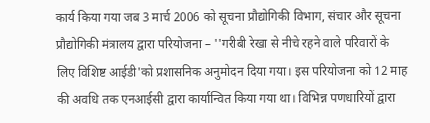कार्य किया गया जब 3 मार्च 2006 को सूचना प्रौद्योगिकी विभाग, संचार और सूचना प्रौद्योगिकी मंत्रालय द्वारा परियोजना – ''गरीबी रेखा से नीचे रहने वाले परिवारों के लिए विशिष्ट आईडी'को प्रशासनिक अनुमोदन दिया गया। इस परियोजना को 12 माह की अवधि तक एनआईसी द्वारा कार्यान्वित किया गया था। विभिन्न पणधारियों द्वारा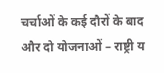चर्चाओं के कई दौरों के बाद और दो योजनाओं – राष्ट्री य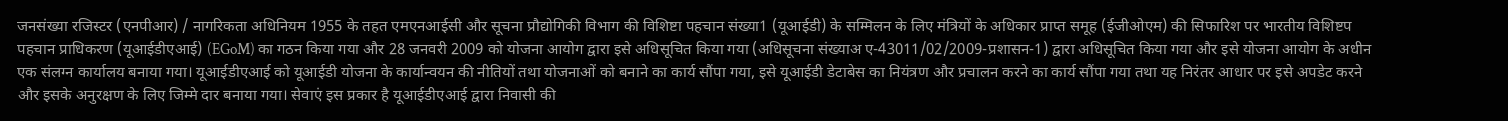जनसंख्या रजिस्टर (एनपीआर) / नागरिकता अधिनियम 1955 के तहत एमएनआईसी और सूचना प्रौद्योगिकी विभाग की विशिष्टा पहचान संख्या1 (यूआईडी) के सम्मिलन के लिए मंत्रियों के अधिकार प्राप्त समूह (ईजीओएम) की सिफारिश पर भारतीय विशिष्टप पहचान प्राधिकरण (यूआईडीएआई) (EGoM) का गठन किया गया और 28 जनवरी 2009 को योजना आयोग द्वारा इसे अधिसूचित किया गया (अधिसूचना संख्याअ ए-43011/02/2009-प्रशासन-1) द्वारा अधिसूचित किया गया और इसे योजना आयोग के अधीन एक संलग्न कार्यालय बनाया गया। यूआईडीएआई को यूआईडी योजना के कार्यान्वयन की नीतियों तथा योजनाओं को बनाने का कार्य सौंपा गया, इसे यूआईडी डेटाबेस का नियंत्रण और प्रचालन करने का कार्य सौंपा गया तथा यह निरंतर आधार पर इसे अपडेट करने और इसके अनुरक्षण के लिए जिम्मे दार बनाया गया। सेवाएं इस प्रकार है यूआईडीएआई द्वारा निवासी की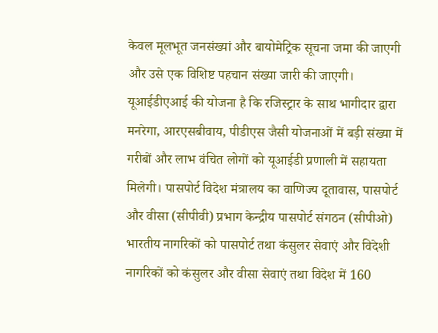केवल मूलभूत जनसंख्यां और बायोमेट्रिक सूचना जमा की जाएगी और उसे एक विशिष्ट पहचान संख्या जारी की जाएगी। यूआईडीएआई की योजना है कि रजिस्ट्रार के साथ भागीदार द्वारा मनरेगा, आरएसबीवाय, पीडीएस जैसी योजनाओं में बड़ी संख्या में गरीबों और लाभ वंचित लोगों को यूआईडी प्रणाली में सहायता मिलेगी। पासपोर्ट विदेश मंत्रालय का वाणिज्य दूतावास, पासपोर्ट और वीसा (सीपीवी) प्रभाग केन्द्रीय पासपोर्ट संगठन (सीपीओ) भारतीय नागरिकों को पासपोर्ट तथा कंसुलर सेवाएं और विदेशी नागरिकों को कंसुलर और वीसा सेवाएं तथा विदेश में 160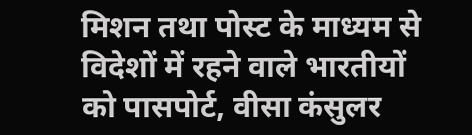मिशन तथा पोस्ट के माध्यम से विदेशों में रहने वाले भारतीयों को पासपोर्ट, वीसा कंसुलर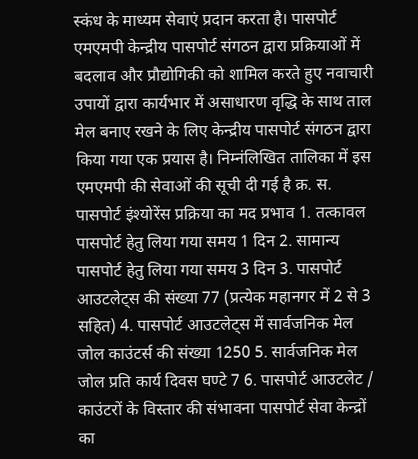स्कंध के माध्यम सेवाएं प्रदान करता है। पासपोर्ट एमएमपी केन्द्रीय पासपोर्ट संगठन द्वारा प्रक्रियाओं में बदलाव और प्रौद्योगिकी को शामिल करते हुए नवाचारी उपायों द्वारा कार्यभार में असाधारण वृद्धि के साथ ताल मेल बनाए रखने के लिए केन्द्रीय पासपोर्ट संगठन द्वारा किया गया एक प्रयास है। निम्नंलिखित तालिका में इस एमएमपी की सेवाओं की सूची दी गई है क्र. स. पासपोर्ट इंश्योरेंस प्रक्रिया का मद प्रभाव 1. तत्कावल पासपोर्ट हेतु लिया गया समय 1 दिन 2. सामान्य पासपोर्ट हेतु लिया गया समय 3 दिन 3. पासपोर्ट आउटलेट्स की संख्या 77 (प्रत्येक महानगर में 2 से 3 सहित) 4. पासपोर्ट आउटलेट्स में सार्वजनिक मेल जोल काउंटर्स की संख्या 1250 5. सार्वजनिक मेल जोल प्रति कार्य दिवस घण्टे 7 6. पासपोर्ट आउटलेट / काउंटरों के विस्तार की संभावना पासपोर्ट सेवा केन्द्रों का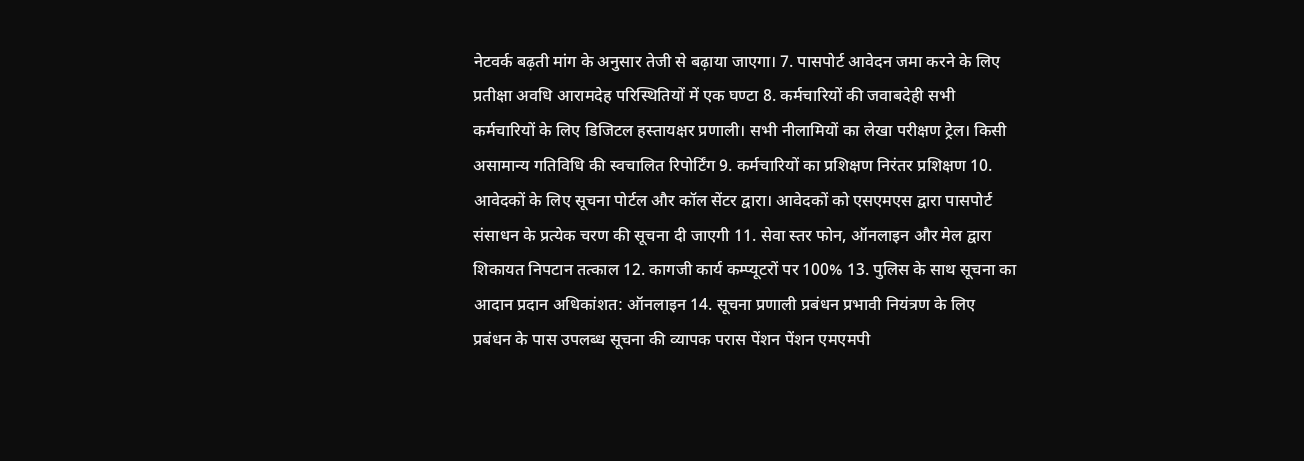नेटवर्क बढ़ती मांग के अनुसार तेजी से बढ़ाया जाएगा। 7. पासपोर्ट आवेदन जमा करने के लिए प्रतीक्षा अवधि आरामदेह परिस्थितियों में एक घण्टा 8. कर्मचारियों की जवाबदेही सभी कर्मचारियों के लिए डिजिटल हस्तायक्षर प्रणाली। सभी नीलामियों का लेखा परीक्षण ट्रेल। किसी असामान्य गतिविधि की स्वचालित रिपोर्टिंग 9. कर्मचारियों का प्रशिक्षण निरंतर प्रशिक्षण 10. आवेदकों के लिए सूचना पोर्टल और कॉल सेंटर द्वारा। आवेदकों को एसएमएस द्वारा पासपोर्ट संसाधन के प्रत्येक चरण की सूचना दी जाएगी 11. सेवा स्तर फोन, ऑनलाइन और मेल द्वारा शिकायत निपटान तत्काल 12. कागजी कार्य कम्प्यूटरों पर 100% 13. पुलिस के साथ सूचना का आदान प्रदान अधिकांशत: ऑनलाइन 14. सूचना प्रणाली प्रबंधन प्रभावी नियंत्रण के लिए प्रबंधन के पास उपलब्ध सूचना की व्यापक परास पेंशन पेंशन एमएमपी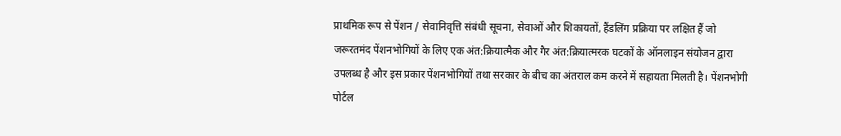प्राथमिक रूप से पेंशन / सेवानिवृत्ति संबंधी सूचना, सेवाओं और शिकायतों, हैंडलिंग प्रक्रिया पर लक्षित हैं जो जरूरतमंद पेंशनभोगियों के लिए एक अंत:क्रियात्मैक और गैर अंत:क्रियात्मरक घटकों के ऑनलाइन संयोजन द्वारा उपलब्ध है और इस प्रकार पेंशनभोगियों तथा सरकार के बीच का अंतराल कम करने में सहायता मिलती है। पेंशनभोगी पोर्टल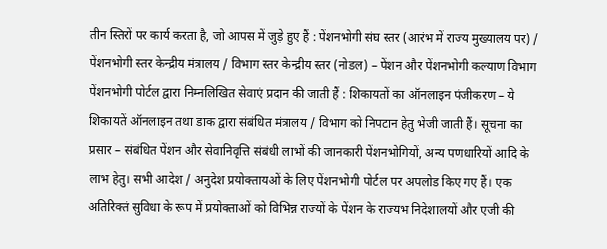तीन स्तिरों पर कार्य करता है, जो आपस में जुड़े हुए हैं : पेंशनभोगी संघ स्तर (आरंभ में राज्य मुख्यालय पर) / पेंशनभोगी स्तर केन्द्रीय मंत्रालय / विभाग स्तर केन्द्रीय स्तर (नोडल) – पेंशन और पेंशनभोगी कल्याण विभाग पेंशनभोगी पोर्टल द्वारा निम्नलिखित सेवाएं प्रदान की जाती हैं : शिकायतों का ऑनलाइन पंजीकरण – ये शिकायतें ऑनलाइन तथा डाक द्वारा संबंधित मंत्रालय / विभाग को निपटान हेतु भेजी जाती हैं। सूचना का प्रसार – संबंधित पेंशन और सेवानिवृत्ति संबंधी लाभों की जानकारी पेंशनभोगियों, अन्य पणधारियों आदि के लाभ हेतु। सभी आदेश / अनुदेश प्रयोक्तायओं के लिए पेंशनभोगी पोर्टल पर अपलोड किए गए हैं। एक अतिरिक्तं सुविधा के रूप में प्रयोक्ताओं को विभिन्न राज्यों के पेंशन के राज्यभ निदेशालयों और एजी की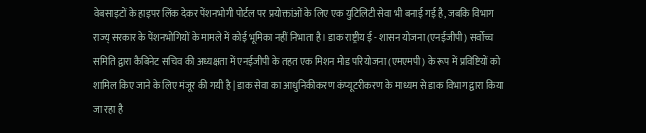वेबसाइटों के हाइपर लिंक देकर पेंशनभोगी पोर्टल पर प्रयोक्तांओं के लिए एक युटिलिटी सेवा भी बनाई गई है, जबकि विभाग राज्य् सरकार के पेंशनभोगियों के मामले में कोई भूमिका नहीं निभाता है। डाक राष्ट्रीय ई - शासन योजना (एनईजीपी) सर्वोच्च समिति द्वारा कैबिनेट सचिव की अध्यक्षता में एनईजीपी के तहत एक मिशन मोड परियोजना (एमएमपी) के रूप में प्रविष्टियों को शामिल किए जाने के लिए मंजूर की गयी है | डाक सेवा का आधुनिकीकरण कंप्यूटरीकरण के माध्यम से डाक विभाग द्वारा किया जा रहा है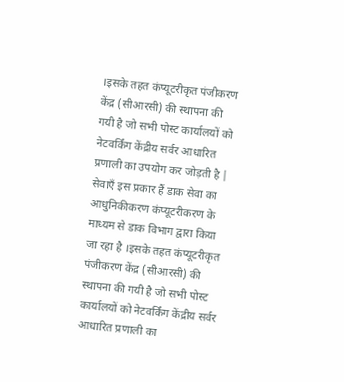।इसके तहत कंप्यूटरीकृत पंजीकरण केंद्र (सीआरसी) की स्थापना की गयी है जो सभी पोस्ट कार्यालयों को नेटवर्किंग केंद्रीय सर्वर आधारित प्रणाली का उपयोग कर जोड़ती है | सेवाएँ इस प्रकार हैं डाक सेवा का आधुनिकीकरण कंप्यूटरीकरण के माध्यम से डाक विभाग द्वारा किया जा रहा है ।इसके तहत कंप्यूटरीकृत पंजीकरण केंद्र (सीआरसी) की स्थापना की गयी है जो सभी पोस्ट कार्यालयों को नेटवर्किंग केंद्रीय सर्वर आधारित प्रणाली का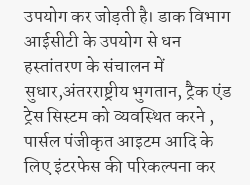उपयोग कर जोड़ती है। डाक विभाग आईसीटी के उपयोग से धन हस्तांतरण के संचालन में सुधार,अंतरराष्ट्रीय भुगतान, ट्रैक एंड ट्रेस सिस्टम को व्यवस्थित करने , पार्सल पंजीकृत आइटम आदि के लिए इंटरफेस की परिकल्पना कर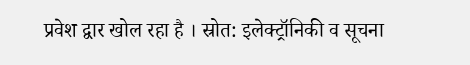प्रवेश द्वार खोल रहा है । स्रोत: इलेक्ट्रॉनिकी व सूचना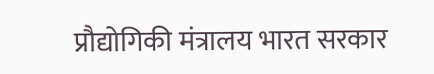प्रौद्योगिकी मंत्रालय भारत सरकार